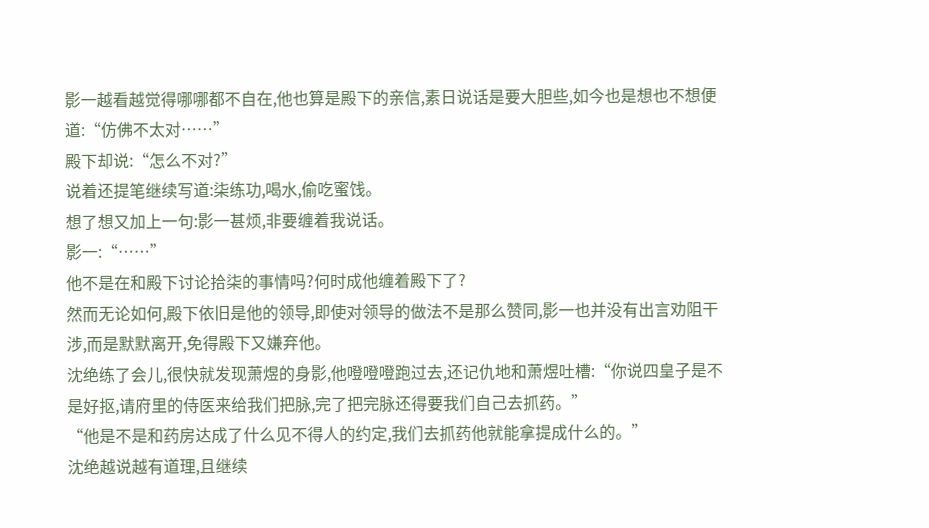影一越看越觉得哪哪都不自在,他也算是殿下的亲信,素日说话是要大胆些,如今也是想也不想便道:“仿佛不太对……”
殿下却说:“怎么不对?”
说着还提笔继续写道:柒练功,喝水,偷吃蜜饯。
想了想又加上一句:影一甚烦,非要缠着我说话。
影一:“……”
他不是在和殿下讨论拾柒的事情吗?何时成他缠着殿下了?
然而无论如何,殿下依旧是他的领导,即使对领导的做法不是那么赞同,影一也并没有出言劝阻干涉,而是默默离开,免得殿下又嫌弃他。
沈绝练了会儿,很快就发现萧煜的身影,他噔噔噔跑过去,还记仇地和萧煜吐槽:“你说四皇子是不是好抠,请府里的侍医来给我们把脉,完了把完脉还得要我们自己去抓药。”
“他是不是和药房达成了什么见不得人的约定,我们去抓药他就能拿提成什么的。”
沈绝越说越有道理,且继续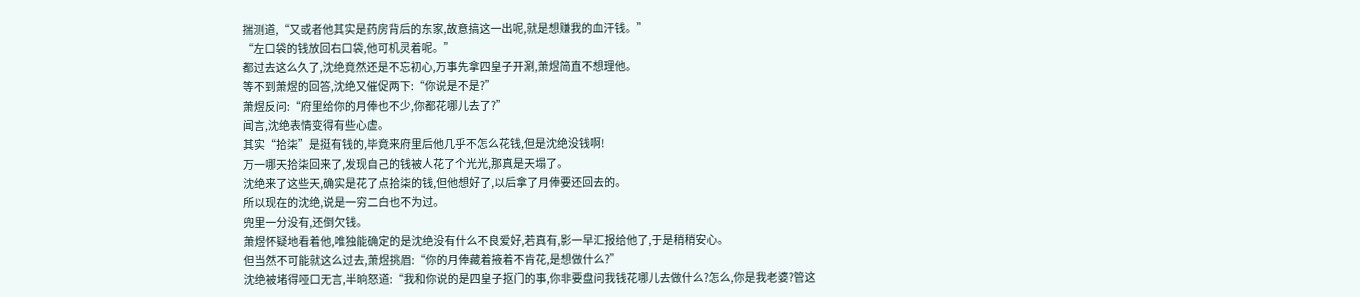揣测道,“又或者他其实是药房背后的东家,故意搞这一出呢,就是想赚我的血汗钱。”
“左口袋的钱放回右口袋,他可机灵着呢。”
都过去这么久了,沈绝竟然还是不忘初心,万事先拿四皇子开涮,萧煜简直不想理他。
等不到萧煜的回答,沈绝又催促两下:“你说是不是?”
萧煜反问:“府里给你的月俸也不少,你都花哪儿去了?”
闻言,沈绝表情变得有些心虚。
其实“拾柒”是挺有钱的,毕竟来府里后他几乎不怎么花钱,但是沈绝没钱啊!
万一哪天拾柒回来了,发现自己的钱被人花了个光光,那真是天塌了。
沈绝来了这些天,确实是花了点拾柒的钱,但他想好了,以后拿了月俸要还回去的。
所以现在的沈绝,说是一穷二白也不为过。
兜里一分没有,还倒欠钱。
萧煜怀疑地看着他,唯独能确定的是沈绝没有什么不良爱好,若真有,影一早汇报给他了,于是稍稍安心。
但当然不可能就这么过去,萧煜挑眉:“你的月俸藏着掖着不肯花,是想做什么?”
沈绝被堵得哑口无言,半晌怒道:“我和你说的是四皇子抠门的事,你非要盘问我钱花哪儿去做什么?怎么,你是我老婆?管这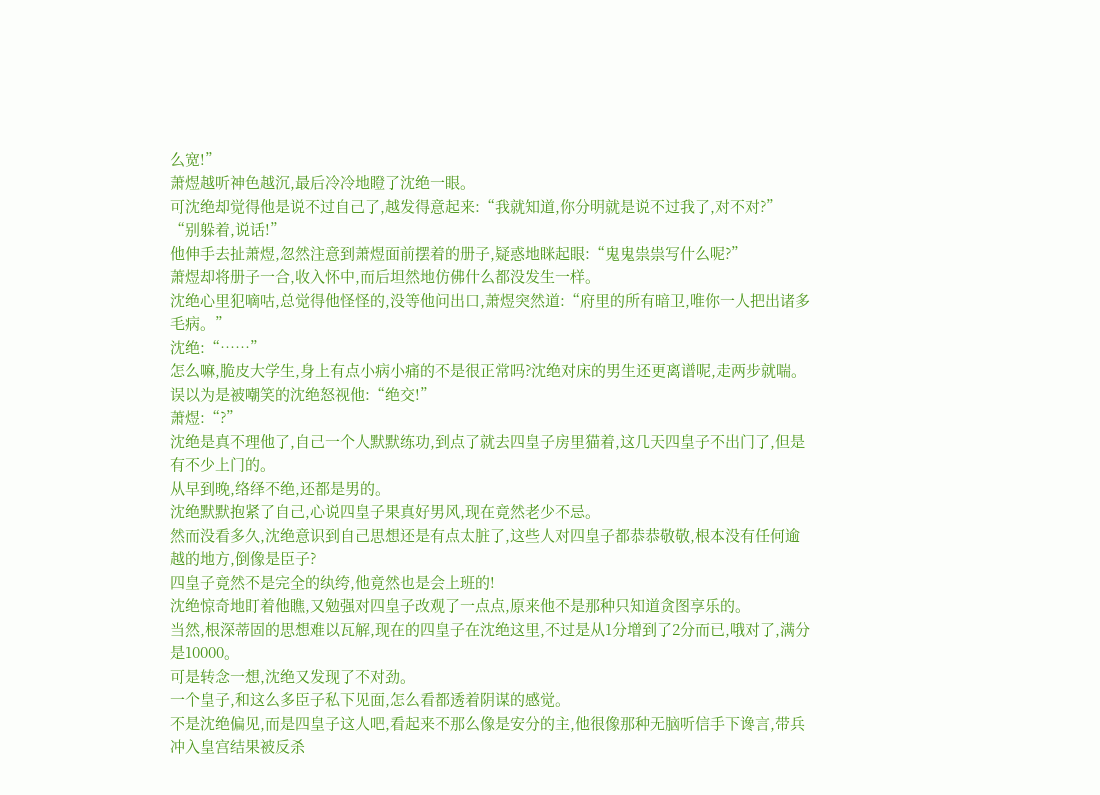么宽!”
萧煜越听神色越沉,最后冷冷地瞪了沈绝一眼。
可沈绝却觉得他是说不过自己了,越发得意起来:“我就知道,你分明就是说不过我了,对不对?”
“别躲着,说话!”
他伸手去扯萧煜,忽然注意到萧煜面前摆着的册子,疑惑地眯起眼:“鬼鬼祟祟写什么呢?”
萧煜却将册子一合,收入怀中,而后坦然地仿佛什么都没发生一样。
沈绝心里犯嘀咕,总觉得他怪怪的,没等他问出口,萧煜突然道:“府里的所有暗卫,唯你一人把出诸多毛病。”
沈绝:“……”
怎么嘛,脆皮大学生,身上有点小病小痛的不是很正常吗?沈绝对床的男生还更离谱呢,走两步就喘。
误以为是被嘲笑的沈绝怒视他:“绝交!”
萧煜:“?”
沈绝是真不理他了,自己一个人默默练功,到点了就去四皇子房里猫着,这几天四皇子不出门了,但是有不少上门的。
从早到晚,络绎不绝,还都是男的。
沈绝默默抱紧了自己,心说四皇子果真好男风,现在竟然老少不忌。
然而没看多久,沈绝意识到自己思想还是有点太脏了,这些人对四皇子都恭恭敬敬,根本没有任何逾越的地方,倒像是臣子?
四皇子竟然不是完全的纨绔,他竟然也是会上班的!
沈绝惊奇地盯着他瞧,又勉强对四皇子改观了一点点,原来他不是那种只知道贪图享乐的。
当然,根深蒂固的思想难以瓦解,现在的四皇子在沈绝这里,不过是从1分增到了2分而已,哦对了,满分是10000。
可是转念一想,沈绝又发现了不对劲。
一个皇子,和这么多臣子私下见面,怎么看都透着阴谋的感觉。
不是沈绝偏见,而是四皇子这人吧,看起来不那么像是安分的主,他很像那种无脑听信手下谗言,带兵冲入皇宫结果被反杀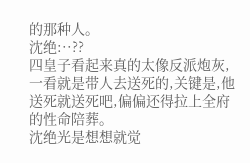的那种人。
沈绝:··??
四皇子看起来真的太像反派炮灰,一看就是带人去送死的,关键是,他送死就送死吧,偏偏还得拉上全府的性命陪葬。
沈绝光是想想就觉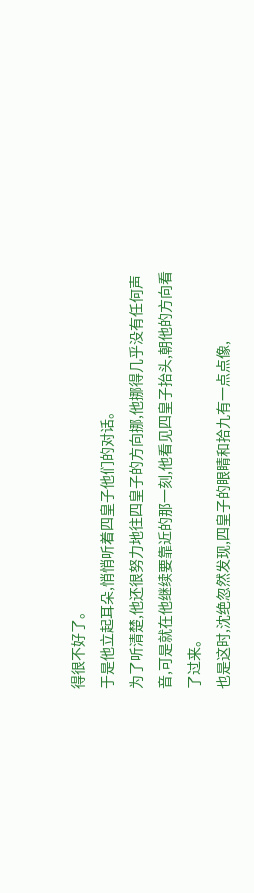得很不好了。
于是他立起耳朵,悄悄听着四皇子他们的对话。
为了听清楚,他还很努力地往四皇子的方向挪,他挪得几乎没有任何声音,可是就在他继续要靠近的那一刻,他看见四皇子抬头,朝他的方向看了过来。
也是这时,沈绝忽然发现,四皇子的眼睛和拾九有一点点像,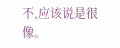不,应该说是很像。